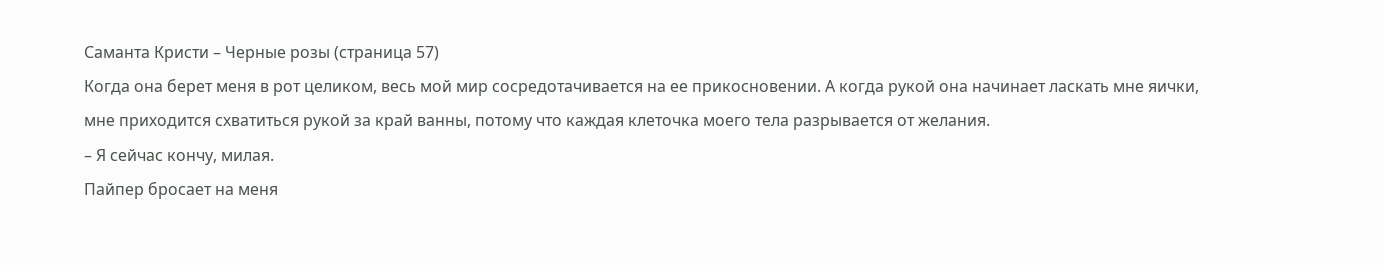Саманта Кристи – Черные розы (страница 57)
Когда она берет меня в рот целиком, весь мой мир сосредотачивается на ее прикосновении. А когда рукой она начинает ласкать мне яички, мне приходится схватиться рукой за край ванны, потому что каждая клеточка моего тела разрывается от желания.
– Я сейчас кончу, милая.
Пайпер бросает на меня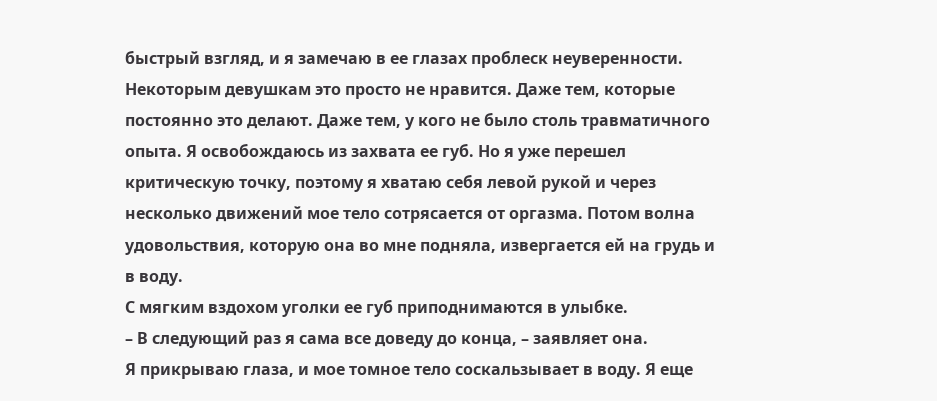быстрый взгляд, и я замечаю в ее глазах проблеск неуверенности.
Некоторым девушкам это просто не нравится. Даже тем, которые постоянно это делают. Даже тем, у кого не было столь травматичного опыта. Я освобождаюсь из захвата ее губ. Но я уже перешел критическую точку, поэтому я хватаю себя левой рукой и через несколько движений мое тело сотрясается от оргазма. Потом волна удовольствия, которую она во мне подняла, извергается ей на грудь и в воду.
С мягким вздохом уголки ее губ приподнимаются в улыбке.
– В следующий раз я сама все доведу до конца, – заявляет она.
Я прикрываю глаза, и мое томное тело соскальзывает в воду. Я еще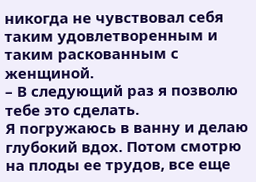никогда не чувствовал себя таким удовлетворенным и таким раскованным с женщиной.
– В следующий раз я позволю тебе это сделать.
Я погружаюсь в ванну и делаю глубокий вдох. Потом смотрю на плоды ее трудов, все еще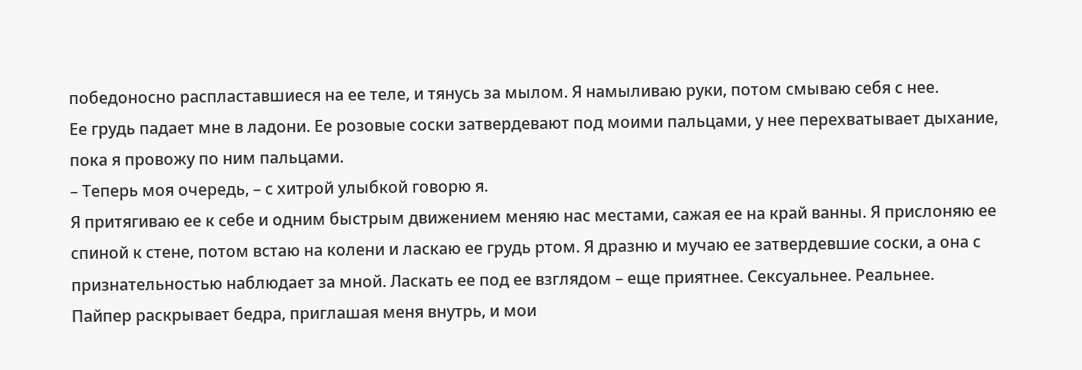победоносно распластавшиеся на ее теле, и тянусь за мылом. Я намыливаю руки, потом смываю себя с нее.
Ее грудь падает мне в ладони. Ее розовые соски затвердевают под моими пальцами, у нее перехватывает дыхание, пока я провожу по ним пальцами.
– Теперь моя очередь, – с хитрой улыбкой говорю я.
Я притягиваю ее к себе и одним быстрым движением меняю нас местами, сажая ее на край ванны. Я прислоняю ее спиной к стене, потом встаю на колени и ласкаю ее грудь ртом. Я дразню и мучаю ее затвердевшие соски, а она с признательностью наблюдает за мной. Ласкать ее под ее взглядом – еще приятнее. Сексуальнее. Реальнее.
Пайпер раскрывает бедра, приглашая меня внутрь, и мои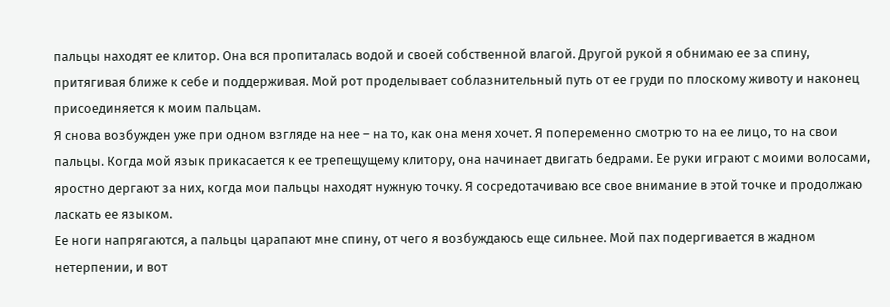пальцы находят ее клитор. Она вся пропиталась водой и своей собственной влагой. Другой рукой я обнимаю ее за спину, притягивая ближе к себе и поддерживая. Мой рот проделывает соблазнительный путь от ее груди по плоскому животу и наконец присоединяется к моим пальцам.
Я снова возбужден уже при одном взгляде на нее – на то, как она меня хочет. Я попеременно смотрю то на ее лицо, то на свои пальцы. Когда мой язык прикасается к ее трепещущему клитору, она начинает двигать бедрами. Ее руки играют с моими волосами, яростно дергают за них, когда мои пальцы находят нужную точку. Я сосредотачиваю все свое внимание в этой точке и продолжаю ласкать ее языком.
Ее ноги напрягаются, а пальцы царапают мне спину, от чего я возбуждаюсь еще сильнее. Мой пах подергивается в жадном нетерпении, и вот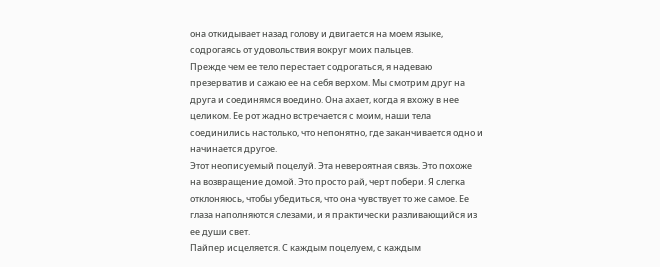она откидывает назад голову и двигается на моем языке, содрогаясь от удовольствия вокруг моих пальцев.
Прежде чем ее тело перестает содрогаться, я надеваю презерватив и сажаю ее на себя верхом. Мы смотрим друг на друга и соединямся воедино. Она ахает, когда я вхожу в нее целиком. Ее рот жадно встречается с моим, наши тела соединились настолько, что непонятно, где заканчивается одно и начинается другое.
Этот неописуемый поцелуй. Эта невероятная связь. Это похоже на возвращение домой. Это просто рай, черт побери. Я слегка отклоняюсь, чтобы убедиться, что она чувствует то же самое. Ее глаза наполняются слезами, и я практически разливающийся из ее души свет.
Пайпер исцеляется. С каждым поцелуем, с каждым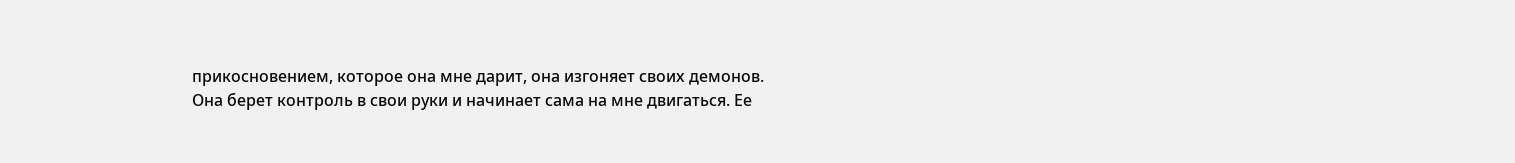прикосновением, которое она мне дарит, она изгоняет своих демонов.
Она берет контроль в свои руки и начинает сама на мне двигаться. Ее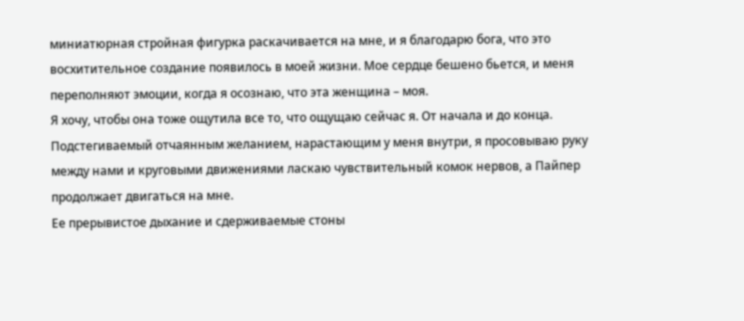миниатюрная стройная фигурка раскачивается на мне, и я благодарю бога, что это восхитительное создание появилось в моей жизни. Мое сердце бешено бьется, и меня переполняют эмоции, когда я осознаю, что эта женщина – моя.
Я хочу, чтобы она тоже ощутила все то, что ощущаю сейчас я. От начала и до конца. Подстегиваемый отчаянным желанием, нарастающим у меня внутри, я просовываю руку между нами и круговыми движениями ласкаю чувствительный комок нервов, а Пайпер продолжает двигаться на мне.
Ее прерывистое дыхание и сдерживаемые стоны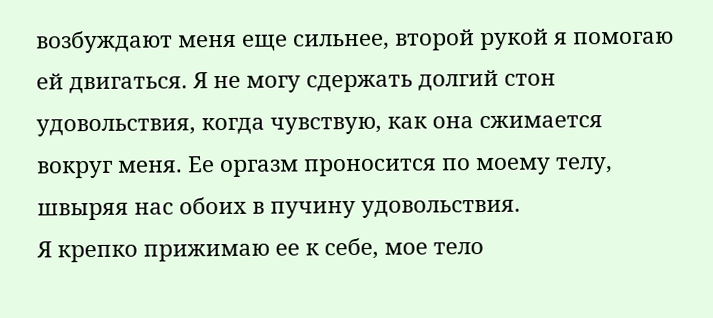возбуждают меня еще сильнее, второй рукой я помогаю ей двигаться. Я не могу сдержать долгий стон удовольствия, когда чувствую, как она сжимается вокруг меня. Ее оргазм проносится по моему телу, швыряя нас обоих в пучину удовольствия.
Я крепко прижимаю ее к себе, мое тело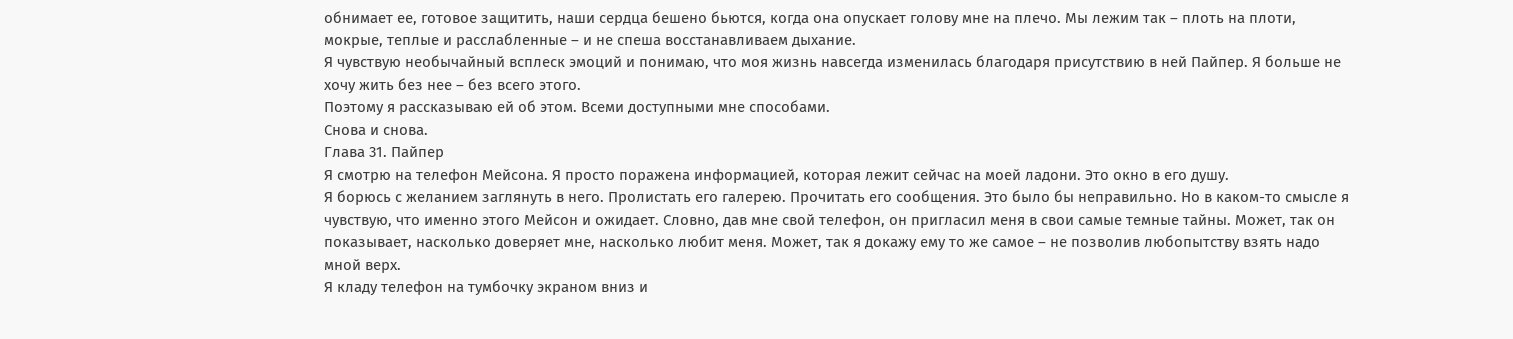обнимает ее, готовое защитить, наши сердца бешено бьются, когда она опускает голову мне на плечо. Мы лежим так – плоть на плоти, мокрые, теплые и расслабленные – и не спеша восстанавливаем дыхание.
Я чувствую необычайный всплеск эмоций и понимаю, что моя жизнь навсегда изменилась благодаря присутствию в ней Пайпер. Я больше не хочу жить без нее – без всего этого.
Поэтому я рассказываю ей об этом. Всеми доступными мне способами.
Снова и снова.
Глава 31. Пайпер
Я смотрю на телефон Мейсона. Я просто поражена информацией, которая лежит сейчас на моей ладони. Это окно в его душу.
Я борюсь с желанием заглянуть в него. Пролистать его галерею. Прочитать его сообщения. Это было бы неправильно. Но в каком-то смысле я чувствую, что именно этого Мейсон и ожидает. Словно, дав мне свой телефон, он пригласил меня в свои самые темные тайны. Может, так он показывает, насколько доверяет мне, насколько любит меня. Может, так я докажу ему то же самое – не позволив любопытству взять надо мной верх.
Я кладу телефон на тумбочку экраном вниз и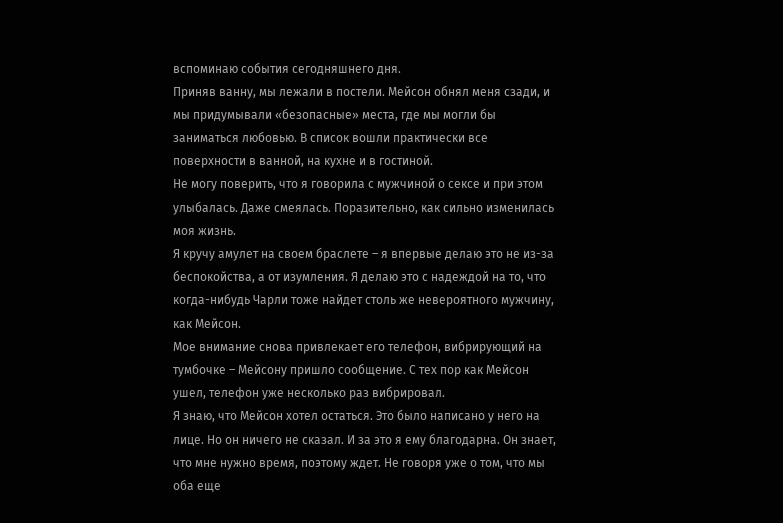вспоминаю события сегодняшнего дня.
Приняв ванну, мы лежали в постели. Мейсон обнял меня сзади, и мы придумывали «безопасные» места, где мы могли бы заниматься любовью. В список вошли практически все поверхности в ванной, на кухне и в гостиной.
Не могу поверить, что я говорила с мужчиной о сексе и при этом улыбалась. Даже смеялась. Поразительно, как сильно изменилась моя жизнь.
Я кручу амулет на своем браслете – я впервые делаю это не из-за беспокойства, а от изумления. Я делаю это с надеждой на то, что когда-нибудь Чарли тоже найдет столь же невероятного мужчину, как Мейсон.
Мое внимание снова привлекает его телефон, вибрирующий на тумбочке – Мейсону пришло сообщение. С тех пор как Мейсон ушел, телефон уже несколько раз вибрировал.
Я знаю, что Мейсон хотел остаться. Это было написано у него на лице. Но он ничего не сказал. И за это я ему благодарна. Он знает, что мне нужно время, поэтому ждет. Не говоря уже о том, что мы оба еще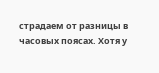страдаем от разницы в часовых поясах. Хотя у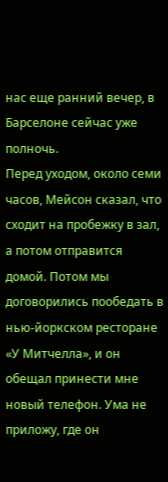нас еще ранний вечер, в Барселоне сейчас уже полночь.
Перед уходом, около семи часов, Мейсон сказал, что сходит на пробежку в зал, а потом отправится домой. Потом мы договорились пообедать в нью-йоркском ресторане «У Митчелла», и он обещал принести мне новый телефон. Ума не приложу, где он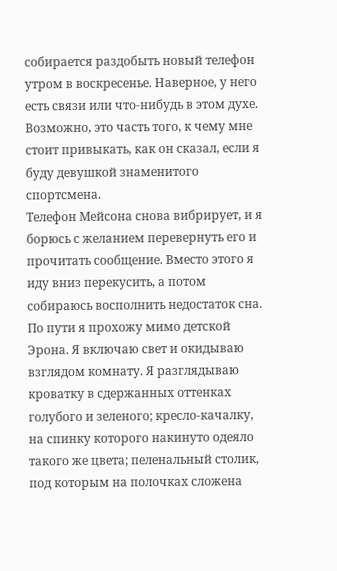собирается раздобыть новый телефон утром в воскресенье. Наверное, у него есть связи или что-нибудь в этом духе. Возможно, это часть того, к чему мне стоит привыкать, как он сказал, если я буду девушкой знаменитого спортсмена.
Телефон Мейсона снова вибрирует, и я борюсь с желанием перевернуть его и прочитать сообщение. Вместо этого я иду вниз перекусить, а потом собираюсь восполнить недостаток сна.
По пути я прохожу мимо детской Эрона. Я включаю свет и окидываю взглядом комнату. Я разглядываю кроватку в сдержанных оттенках голубого и зеленого; кресло-качалку, на спинку которого накинуто одеяло такого же цвета; пеленальный столик, под которым на полочках сложена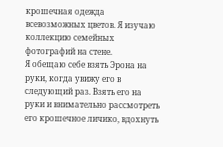крошечная одежда всевозможных цветов. Я изучаю коллекцию семейных фотографий на стене.
Я обещаю себе взять Эрона на руки, когда увижу его в следующий раз. Взять его на руки и внимательно рассмотреть его крошечное личико, вдохнуть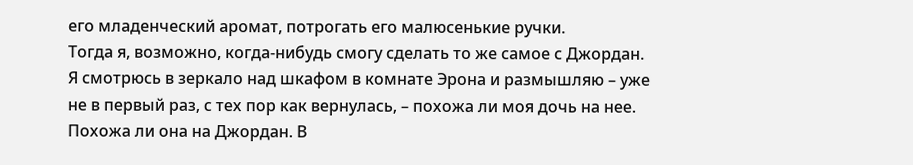его младенческий аромат, потрогать его малюсенькие ручки.
Тогда я, возможно, когда-нибудь смогу сделать то же самое с Джордан.
Я смотрюсь в зеркало над шкафом в комнате Эрона и размышляю – уже не в первый раз, с тех пор как вернулась, – похожа ли моя дочь на нее. Похожа ли она на Джордан. В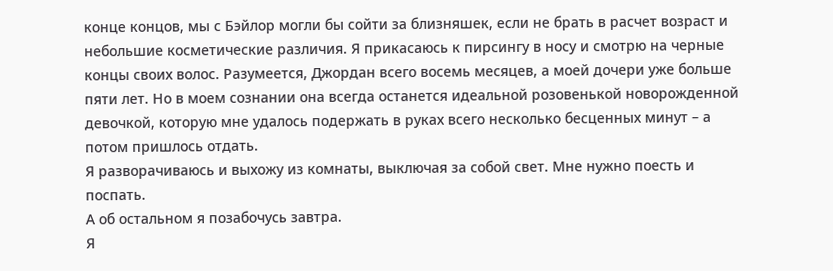конце концов, мы с Бэйлор могли бы сойти за близняшек, если не брать в расчет возраст и небольшие косметические различия. Я прикасаюсь к пирсингу в носу и смотрю на черные концы своих волос. Разумеется, Джордан всего восемь месяцев, а моей дочери уже больше пяти лет. Но в моем сознании она всегда останется идеальной розовенькой новорожденной девочкой, которую мне удалось подержать в руках всего несколько бесценных минут – а потом пришлось отдать.
Я разворачиваюсь и выхожу из комнаты, выключая за собой свет. Мне нужно поесть и поспать.
А об остальном я позабочусь завтра.
Я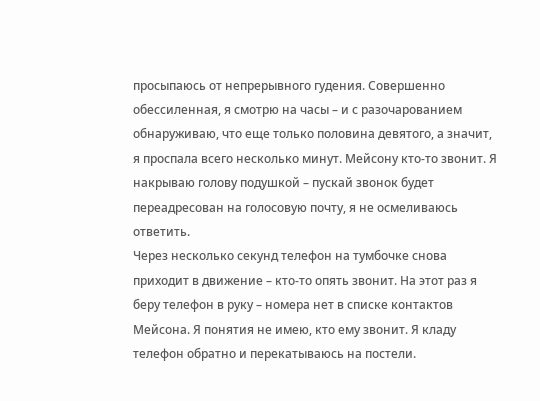просыпаюсь от непрерывного гудения. Совершенно обессиленная, я смотрю на часы – и с разочарованием обнаруживаю, что еще только половина девятого, а значит, я проспала всего несколько минут. Мейсону кто-то звонит. Я накрываю голову подушкой – пускай звонок будет переадресован на голосовую почту, я не осмеливаюсь ответить.
Через несколько секунд телефон на тумбочке снова приходит в движение – кто-то опять звонит. На этот раз я беру телефон в руку – номера нет в списке контактов Мейсона. Я понятия не имею, кто ему звонит. Я кладу телефон обратно и перекатываюсь на постели.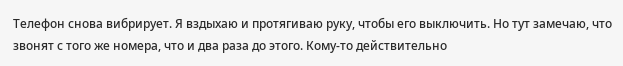Телефон снова вибрирует. Я вздыхаю и протягиваю руку, чтобы его выключить. Но тут замечаю, что звонят с того же номера, что и два раза до этого. Кому-то действительно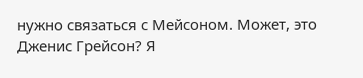нужно связаться с Мейсоном. Может, это Дженис Грейсон? Я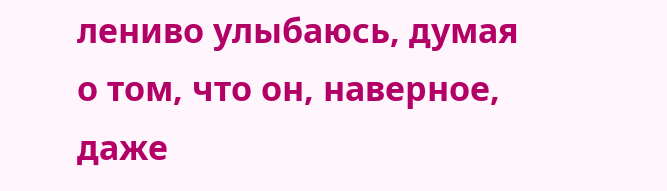лениво улыбаюсь, думая о том, что он, наверное, даже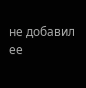не добавил ее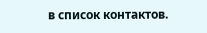в список контактов.